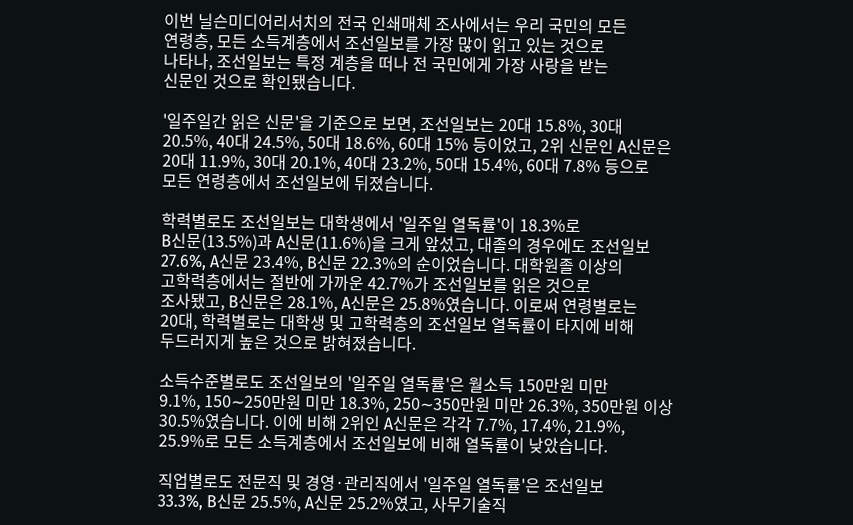이번 닐슨미디어리서치의 전국 인쇄매체 조사에서는 우리 국민의 모든
연령층, 모든 소득계층에서 조선일보를 가장 많이 읽고 있는 것으로
나타나, 조선일보는 특정 계층을 떠나 전 국민에게 가장 사랑을 받는
신문인 것으로 확인됐습니다.

'일주일간 읽은 신문'을 기준으로 보면, 조선일보는 20대 15.8%, 30대
20.5%, 40대 24.5%, 50대 18.6%, 60대 15% 등이었고, 2위 신문인 A신문은
20대 11.9%, 30대 20.1%, 40대 23.2%, 50대 15.4%, 60대 7.8% 등으로
모든 연령층에서 조선일보에 뒤졌습니다.

학력별로도 조선일보는 대학생에서 '일주일 열독률'이 18.3%로
B신문(13.5%)과 A신문(11.6%)을 크게 앞섰고, 대졸의 경우에도 조선일보
27.6%, A신문 23.4%, B신문 22.3%의 순이었습니다. 대학원졸 이상의
고학력층에서는 절반에 가까운 42.7%가 조선일보를 읽은 것으로
조사됐고, B신문은 28.1%, A신문은 25.8%였습니다. 이로써 연령별로는
20대, 학력별로는 대학생 및 고학력층의 조선일보 열독률이 타지에 비해
두드러지게 높은 것으로 밝혀졌습니다.

소득수준별로도 조선일보의 '일주일 열독률'은 월소득 150만원 미만
9.1%, 150∼250만원 미만 18.3%, 250∼350만원 미만 26.3%, 350만원 이상
30.5%였습니다. 이에 비해 2위인 A신문은 각각 7.7%, 17.4%, 21.9%,
25.9%로 모든 소득계층에서 조선일보에 비해 열독률이 낮았습니다.

직업별로도 전문직 및 경영·관리직에서 '일주일 열독률'은 조선일보
33.3%, B신문 25.5%, A신문 25.2%였고, 사무기술직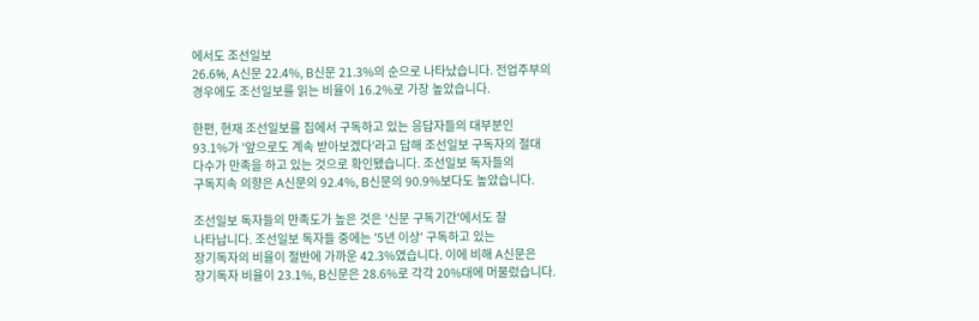에서도 조선일보
26.6%, A신문 22.4%, B신문 21.3%의 순으로 나타났습니다. 전업주부의
경우에도 조선일보를 읽는 비율이 16.2%로 가장 높았습니다.

한편, 현재 조선일보를 집에서 구독하고 있는 응답자들의 대부분인
93.1%가 '앞으로도 계속 받아보겠다'라고 답해 조선일보 구독자의 절대
다수가 만족을 하고 있는 것으로 확인됐습니다. 조선일보 독자들의
구독지속 의향은 A신문의 92.4%, B신문의 90.9%보다도 높았습니다.

조선일보 독자들의 만족도가 높은 것은 '신문 구독기간'에서도 잘
나타납니다. 조선일보 독자들 중에는 '5년 이상' 구독하고 있는
장기독자의 비율이 절반에 가까운 42.3%였습니다. 이에 비해 A신문은
장기독자 비율이 23.1%, B신문은 28.6%로 각각 20%대에 머물렀습니다.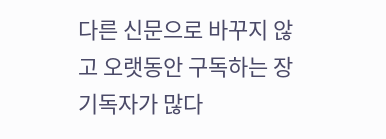다른 신문으로 바꾸지 않고 오랫동안 구독하는 장기독자가 많다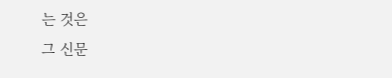는 것은
그 신문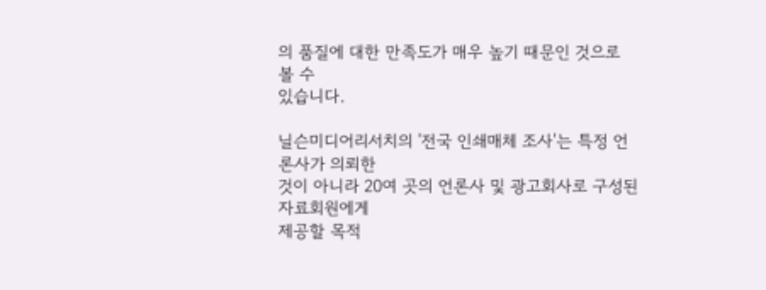의 품질에 대한 만족도가 매우 높기 때문인 것으로 볼 수
있습니다.

닐슨미디어리서치의 '전국 인쇄매체 조사'는 특정 언론사가 의뢰한
것이 아니라 20여 곳의 언론사 및 광고회사로 구성된 자료회원에게
제공할 목적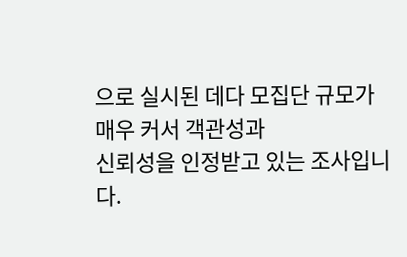으로 실시된 데다 모집단 규모가 매우 커서 객관성과
신뢰성을 인정받고 있는 조사입니다.